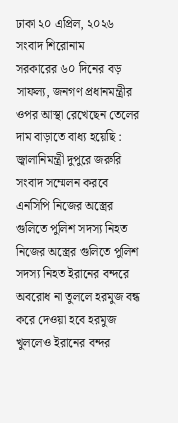ঢাকা ২০ এপ্রিল, ২০২৬
সংবাদ শিরোনাম
সরকারের ৬০ দিনের বড় সাফল্য, জনগণ প্রধানমন্ত্রীর ওপর আস্থা রেখেছেন তেলের দাম বাড়াতে বাধ্য হয়েছি : জ্বালানিমন্ত্রী দুপুরে জরুরি সংবাদ সম্মেলন করবে এনসিপি নিজের অস্ত্রের গুলিতে পুলিশ সদস্য নিহত নিজের অস্ত্রের গুলিতে পুলিশ সদস্য নিহত ইরানের বন্দরে অবরোধ না তুললে হরমুজ বন্ধ করে দেওয়া হবে হরমুজ খুললেও ইরানের বন্দর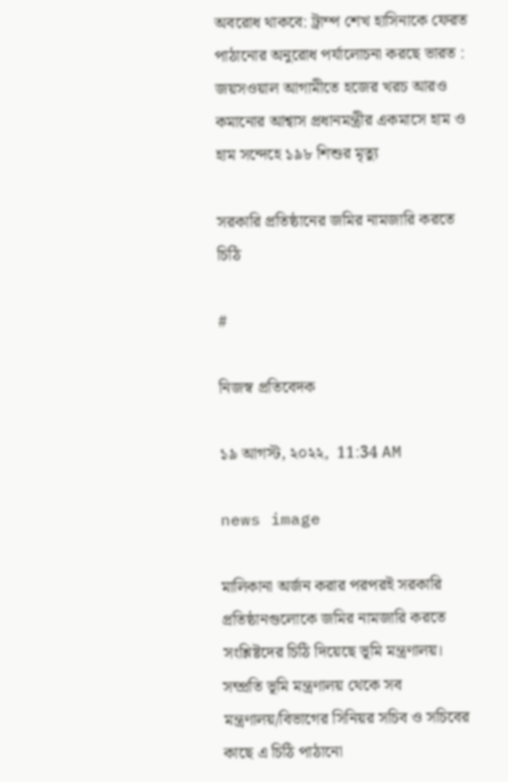অবরোধ থাকবে: ট্রাম্প শেখ হাসিনাকে ফেরত পাঠানোর অনুরোধ পর্যালোচনা করছে ভারত : জয়সওয়াল আগামীতে হজের খরচ আরও কমানোর আশ্বাস প্রধানমন্ত্রীর একমাসে হাম ও হাম সন্দেহে ১৯৮ শিশুর মৃত্যু

সরকারি প্রতিষ্ঠানের জমির নামজারি করতে চিঠি

#

নিজস্ব প্রতিবেদক

১৯ আগস্ট, ২০২২,  11:34 AM

news image

মালিকানা অর্জন করার পরপরই সরকারি প্রতিষ্ঠানগুলোকে জমির নামজারি করতে সংশ্লিষ্টদের চিঠি দিয়েছে ভূমি মন্ত্রণালয়। সম্প্রতি ভূমি মন্ত্রণালয় থেকে সব মন্ত্রণালয়/বিভাগের সিনিয়র সচিব ও সচিবের কাছে এ চিঠি পাঠানো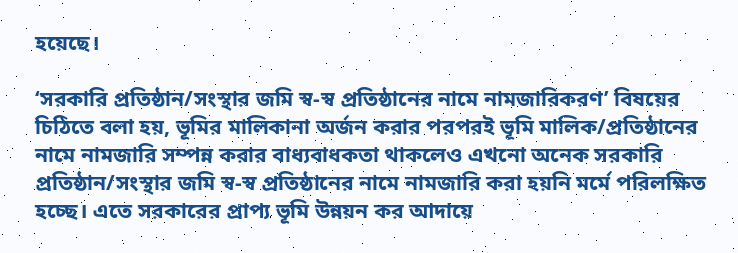হয়েছে।

‘সরকারি প্রতিষ্ঠান/সংস্থার জমি স্ব-স্ব প্রতিষ্ঠানের নামে নামজারিকরণ’ বিষয়ের চিঠিতে বলা হয়, ভূমির মালিকানা অর্জন করার পরপরই ভূমি মালিক/প্রতিষ্ঠানের নামে নামজারি সম্পন্ন করার বাধ্যবাধকতা থাকলেও এখনো অনেক সরকারি প্রতিষ্ঠান/সংস্থার জমি স্ব-স্ব প্রতিষ্ঠানের নামে নামজারি করা হয়নি মর্মে পরিলক্ষিত হচ্ছে। এতে সরকারের প্রাপ্য ভূমি উন্নয়ন কর আদায়ে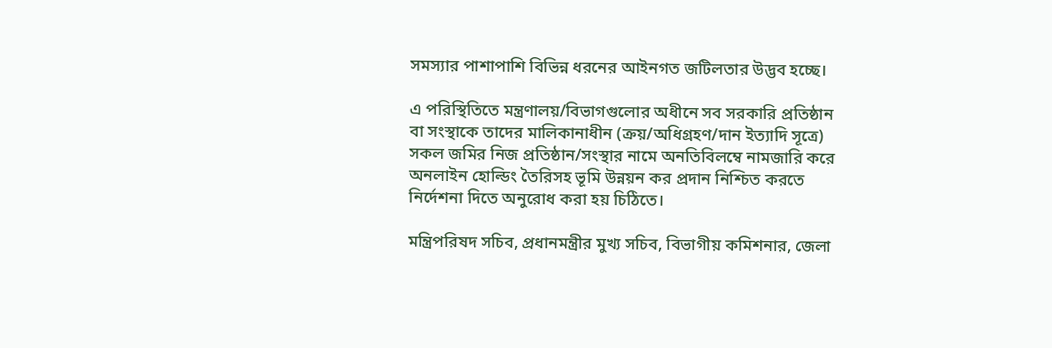সমস্যার পাশাপাশি বিভিন্ন ধরনের আইনগত জটিলতার উদ্ভব হচ্ছে।

এ পরিস্থিতিতে মন্ত্রণালয়/বিভাগগুলোর অধীনে সব সরকারি প্রতিষ্ঠান বা সংস্থাকে তাদের মালিকানাধীন (ক্রয়/অধিগ্রহণ/দান ইত্যাদি সূত্রে) সকল জমির নিজ প্রতিষ্ঠান/সংস্থার নামে অনতিবিলম্বে নামজারি করে অনলাইন হোল্ডিং তৈরিসহ ভূমি উন্নয়ন কর প্রদান নিশ্চিত করতে নির্দেশনা দিতে অনুরোধ করা হয় চিঠিতে।

মন্ত্রিপরিষদ সচিব, প্রধানমন্ত্রীর মুখ্য সচিব, বিভাগীয় কমিশনার, জেলা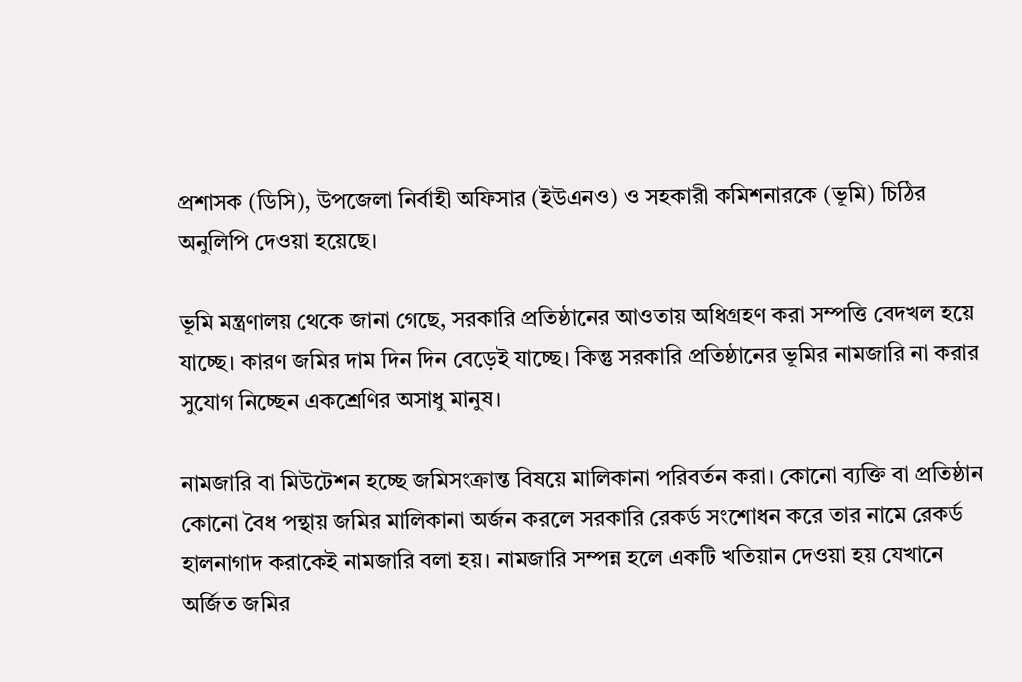প্রশাসক (ডিসি), উপজেলা নির্বাহী অফিসার (ইউএনও) ও সহকারী কমিশনারকে (ভূমি) চিঠির অনুলিপি দেওয়া হয়েছে।

ভূমি মন্ত্রণালয় থেকে জানা গেছে, সরকারি প্রতিষ্ঠানের আওতায় অধিগ্রহণ করা সম্পত্তি বেদখল হয়ে যাচ্ছে। কারণ জমির দাম দিন দিন বেড়েই যাচ্ছে। কিন্তু সরকারি প্রতিষ্ঠানের ভূমির নামজারি না করার সুযোগ নিচ্ছেন একশ্রেণির অসাধু মানুষ।

নামজারি বা মিউটেশন হচ্ছে জমিসংক্রান্ত বিষয়ে মালিকানা পরিবর্তন করা। কোনো ব্যক্তি বা প্রতিষ্ঠান কোনো বৈধ পন্থায় জমির মালিকানা অর্জন করলে সরকারি রেকর্ড সংশোধন করে তার নামে রেকর্ড হালনাগাদ করাকেই নামজারি বলা হয়। নামজারি সম্পন্ন হলে একটি খতিয়ান দেওয়া হয় যেখানে অর্জিত জমির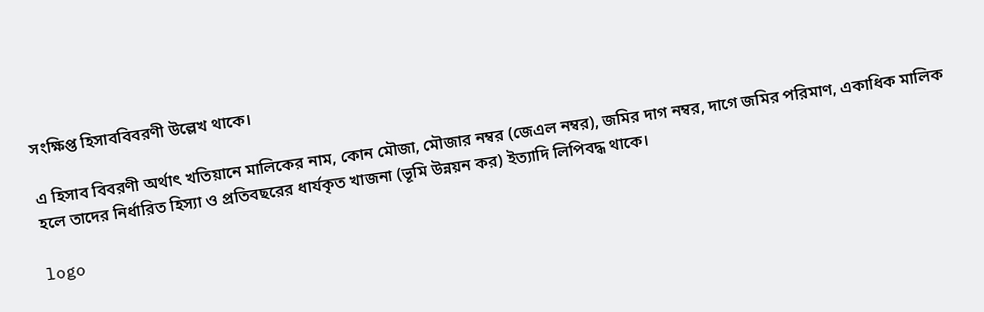সংক্ষিপ্ত হিসাববিবরণী উল্লেখ থাকে।

এ হিসাব বিবরণী অর্থাৎ খতিয়ানে মালিকের নাম, কোন মৌজা, মৌজার নম্বর (জেএল নম্বর), জমির দাগ নম্বর, দাগে জমির পরিমাণ, একাধিক মালিক হলে তাদের নির্ধারিত হিস্যা ও প্রতিবছরের ধার্যকৃত খাজনা (ভূমি উন্নয়ন কর) ইত্যাদি লিপিবদ্ধ থাকে।

logo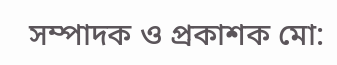সম্পাদক ও প্রকাশক মো: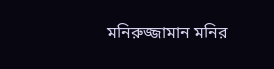মনিরুজ্জামান মনির